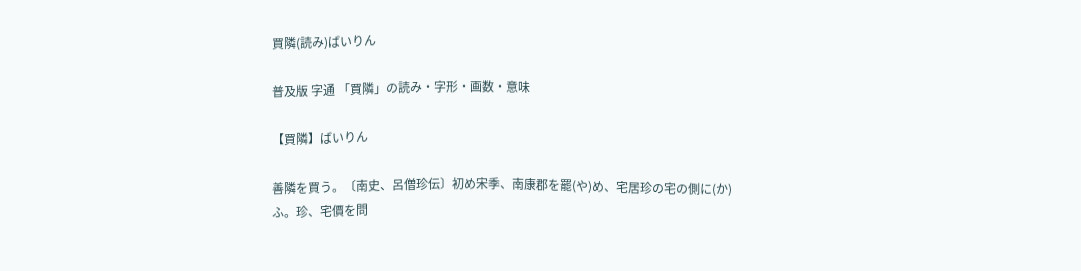買隣(読み)ばいりん

普及版 字通 「買隣」の読み・字形・画数・意味

【買隣】ばいりん

善隣を買う。〔南史、呂僧珍伝〕初め宋季、南康郡を罷(や)め、宅居珍の宅の側に(か)ふ。珍、宅價を問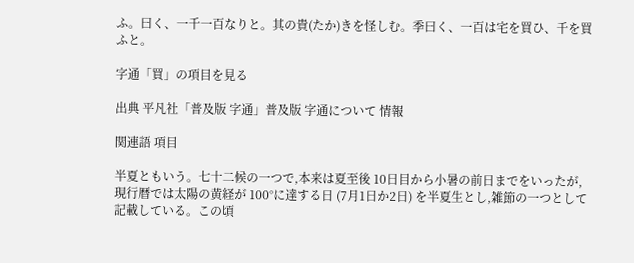ふ。曰く、一千一百なりと。其の貴(たか)きを怪しむ。季曰く、一百は宅を買ひ、千を買ふと。

字通「買」の項目を見る

出典 平凡社「普及版 字通」普及版 字通について 情報

関連語 項目

半夏ともいう。七十二候の一つで,本来は夏至後 10日目から小暑の前日までをいったが,現行暦では太陽の黄経が 100°に達する日 (7月1日か2日) を半夏生とし,雑節の一つとして記載している。この頃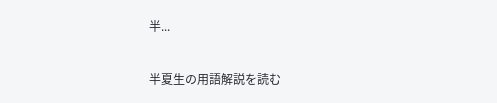半...

半夏生の用語解説を読む